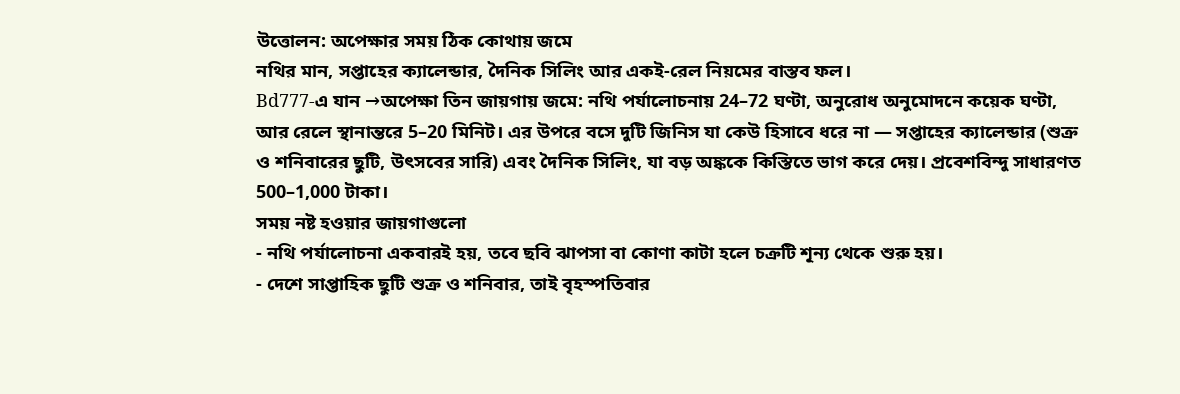উত্তোলন: অপেক্ষার সময় ঠিক কোথায় জমে
নথির মান, সপ্তাহের ক্যালেন্ডার, দৈনিক সিলিং আর একই-রেল নিয়মের বাস্তব ফল।
Bd777-এ যান →অপেক্ষা তিন জায়গায় জমে: নথি পর্যালোচনায় 24–72 ঘণ্টা, অনুরোধ অনুমোদনে কয়েক ঘণ্টা, আর রেলে স্থানান্তরে 5–20 মিনিট। এর উপরে বসে দুটি জিনিস যা কেউ হিসাবে ধরে না — সপ্তাহের ক্যালেন্ডার (শুক্র ও শনিবারের ছুটি, উৎসবের সারি) এবং দৈনিক সিলিং, যা বড় অঙ্ককে কিস্তিতে ভাগ করে দেয়। প্রবেশবিন্দু সাধারণত 500–1,000 টাকা।
সময় নষ্ট হওয়ার জায়গাগুলো
- নথি পর্যালোচনা একবারই হয়, তবে ছবি ঝাপসা বা কোণা কাটা হলে চক্রটি শূন্য থেকে শুরু হয়।
- দেশে সাপ্তাহিক ছুটি শুক্র ও শনিবার, তাই বৃহস্পতিবার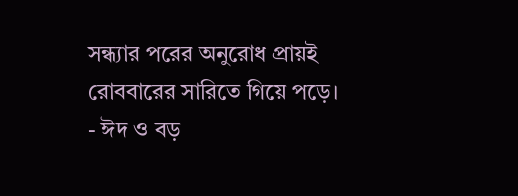সন্ধ্যার পরের অনুরোধ প্রায়ই রোববারের সারিতে গিয়ে পড়ে।
- ঈদ ও বড়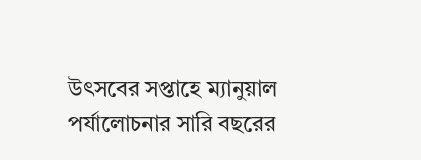উৎসবের সপ্তাহে ম্যানুয়াল পর্যালোচনার সারি বছরের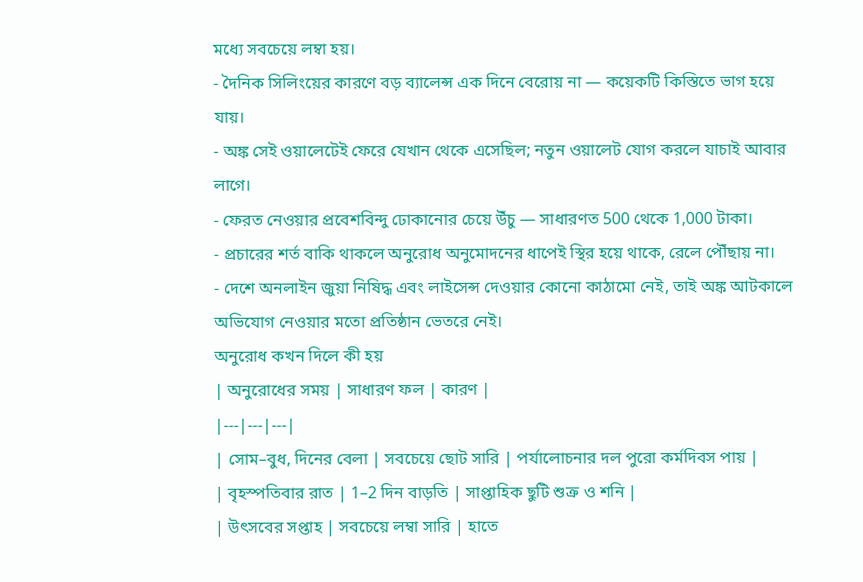মধ্যে সবচেয়ে লম্বা হয়।
- দৈনিক সিলিংয়ের কারণে বড় ব্যালেন্স এক দিনে বেরোয় না — কয়েকটি কিস্তিতে ভাগ হয়ে যায়।
- অঙ্ক সেই ওয়ালেটেই ফেরে যেখান থেকে এসেছিল; নতুন ওয়ালেট যোগ করলে যাচাই আবার লাগে।
- ফেরত নেওয়ার প্রবেশবিন্দু ঢোকানোর চেয়ে উঁচু — সাধারণত 500 থেকে 1,000 টাকা।
- প্রচারের শর্ত বাকি থাকলে অনুরোধ অনুমোদনের ধাপেই স্থির হয়ে থাকে, রেলে পৌঁছায় না।
- দেশে অনলাইন জুয়া নিষিদ্ধ এবং লাইসেন্স দেওয়ার কোনো কাঠামো নেই, তাই অঙ্ক আটকালে অভিযোগ নেওয়ার মতো প্রতিষ্ঠান ভেতরে নেই।
অনুরোধ কখন দিলে কী হয়
| অনুরোধের সময় | সাধারণ ফল | কারণ |
|---|---|---|
| সোম–বুধ, দিনের বেলা | সবচেয়ে ছোট সারি | পর্যালোচনার দল পুরো কর্মদিবস পায় |
| বৃহস্পতিবার রাত | 1–2 দিন বাড়তি | সাপ্তাহিক ছুটি শুক্র ও শনি |
| উৎসবের সপ্তাহ | সবচেয়ে লম্বা সারি | হাতে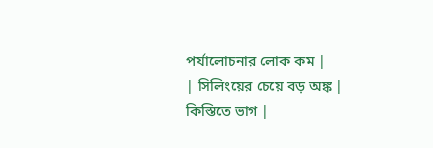পর্যালোচনার লোক কম |
| সিলিংয়ের চেয়ে বড় অঙ্ক | কিস্তিতে ভাগ |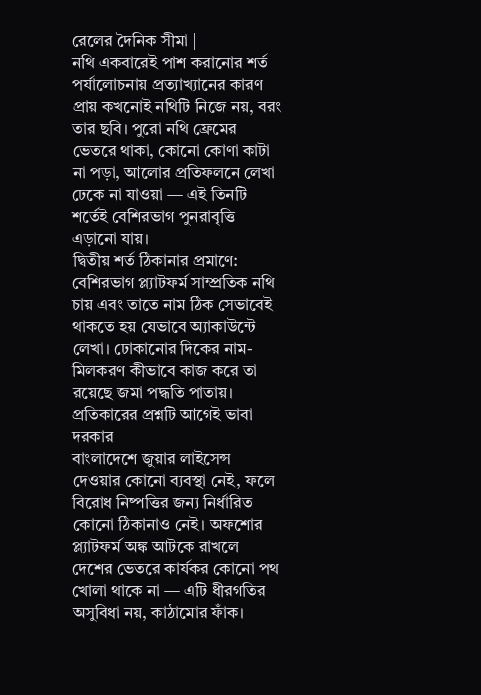রেলের দৈনিক সীমা |
নথি একবারেই পাশ করানোর শর্ত
পর্যালোচনায় প্রত্যাখ্যানের কারণ প্রায় কখনোই নথিটি নিজে নয়, বরং তার ছবি। পুরো নথি ফ্রেমের ভেতরে থাকা, কোনো কোণা কাটা না পড়া, আলোর প্রতিফলনে লেখা ঢেকে না যাওয়া — এই তিনটি শর্তেই বেশিরভাগ পুনরাবৃত্তি এড়ানো যায়।
দ্বিতীয় শর্ত ঠিকানার প্রমাণে: বেশিরভাগ প্ল্যাটফর্ম সাম্প্রতিক নথি চায় এবং তাতে নাম ঠিক সেভাবেই থাকতে হয় যেভাবে অ্যাকাউন্টে লেখা। ঢোকানোর দিকের নাম-মিলকরণ কীভাবে কাজ করে তা রয়েছে জমা পদ্ধতি পাতায়।
প্রতিকারের প্রশ্নটি আগেই ভাবা দরকার
বাংলাদেশে জুয়ার লাইসেন্স দেওয়ার কোনো ব্যবস্থা নেই, ফলে বিরোধ নিষ্পত্তির জন্য নির্ধারিত কোনো ঠিকানাও নেই। অফশোর প্ল্যাটফর্ম অঙ্ক আটকে রাখলে দেশের ভেতরে কার্যকর কোনো পথ খোলা থাকে না — এটি ধীরগতির অসুবিধা নয়, কাঠামোর ফাঁক।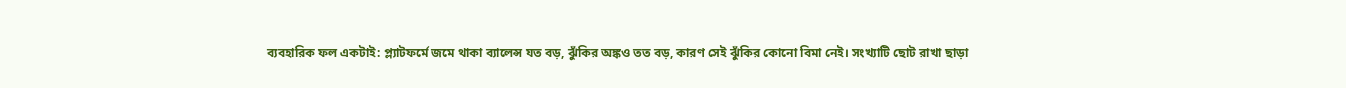ব্যবহারিক ফল একটাই: প্ল্যাটফর্মে জমে থাকা ব্যালেন্স যত বড়, ঝুঁকির অঙ্কও তত বড়, কারণ সেই ঝুঁকির কোনো বিমা নেই। সংখ্যাটি ছোট রাখা ছাড়া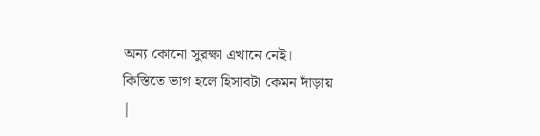অন্য কোনো সুরক্ষা এখানে নেই।
কিস্তিতে ভাগ হলে হিসাবটা কেমন দাঁড়ায়
|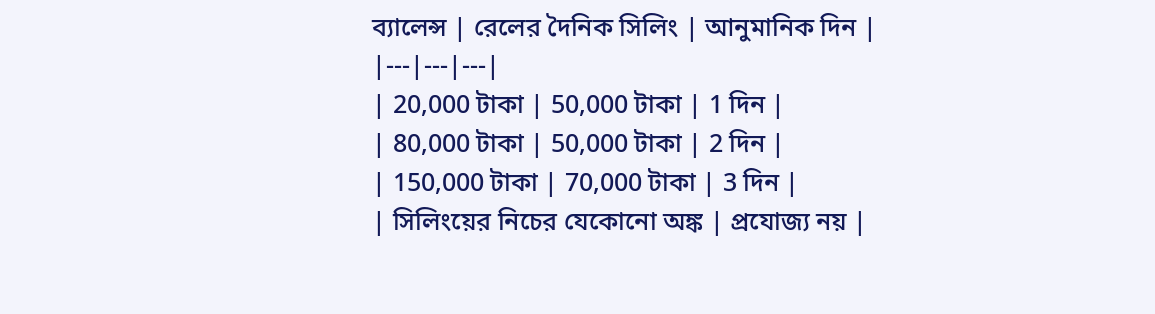ব্যালেন্স | রেলের দৈনিক সিলিং | আনুমানিক দিন |
|---|---|---|
| 20,000 টাকা | 50,000 টাকা | 1 দিন |
| 80,000 টাকা | 50,000 টাকা | 2 দিন |
| 150,000 টাকা | 70,000 টাকা | 3 দিন |
| সিলিংয়ের নিচের যেকোনো অঙ্ক | প্রযোজ্য নয় |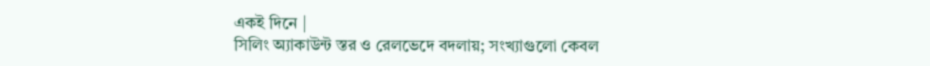একই দিনে |
সিলিং অ্যাকাউন্ট স্তর ও রেলভেদে বদলায়; সংখ্যাগুলো কেবল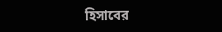হিসাবের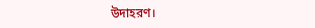উদাহরণ।